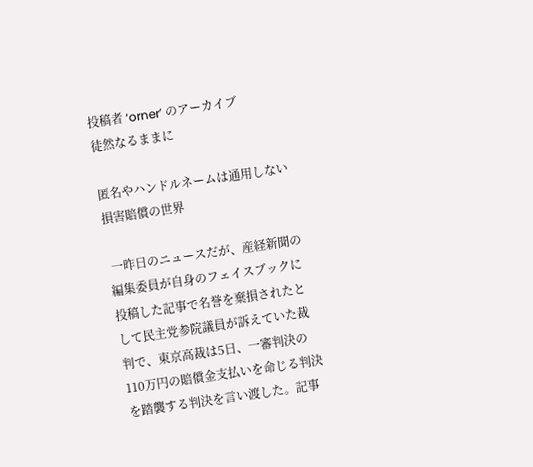投稿者 ‘orner’ のアーカイブ
徒然なるままに

匿名やハンドルネームは通用しない損害賠償の世界

 一昨日のニュースだが、産経新聞の編集委員が自身のフェイスブックに投稿した記事で名誉を棄損されたとして民主党参院議員が訴えていた裁判で、東京高裁は5日、一審判決の110万円の賠償金支払いを命じる判決を踏襲する判決を言い渡した。記事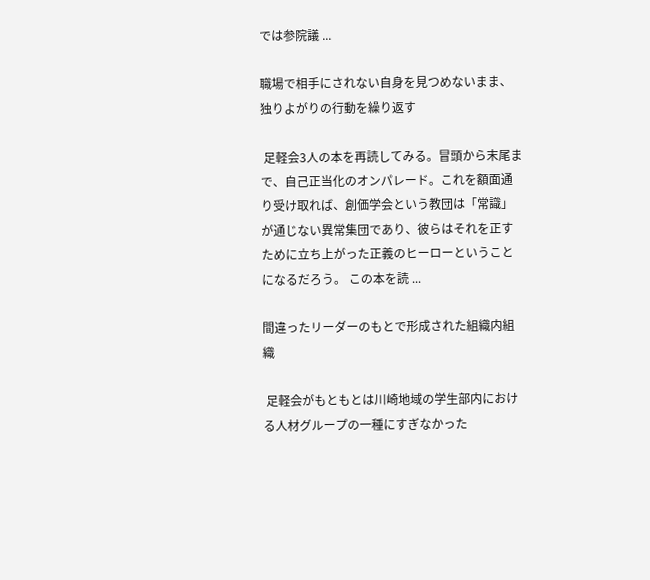では参院議 ...

職場で相手にされない自身を見つめないまま、独りよがりの行動を繰り返す

 足軽会3人の本を再読してみる。冒頭から末尾まで、自己正当化のオンパレード。これを額面通り受け取れば、創価学会という教団は「常識」が通じない異常集団であり、彼らはそれを正すために立ち上がった正義のヒーローということになるだろう。 この本を読 ...

間違ったリーダーのもとで形成された組織内組織

 足軽会がもともとは川崎地域の学生部内における人材グループの一種にすぎなかった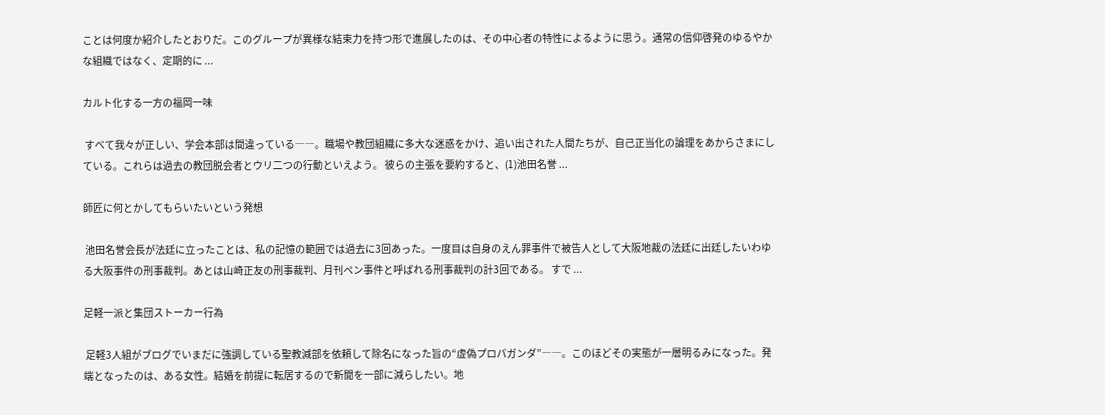ことは何度か紹介したとおりだ。このグループが異様な結束力を持つ形で進展したのは、その中心者の特性によるように思う。通常の信仰啓発のゆるやかな組織ではなく、定期的に ...

カルト化する一方の福岡一味

 すべて我々が正しい、学会本部は間違っている――。職場や教団組織に多大な迷惑をかけ、追い出された人間たちが、自己正当化の論理をあからさまにしている。これらは過去の教団脱会者とウリ二つの行動といえよう。 彼らの主張を要約すると、(1)池田名誉 ...

師匠に何とかしてもらいたいという発想

 池田名誉会長が法廷に立ったことは、私の記憶の範囲では過去に3回あった。一度目は自身のえん罪事件で被告人として大阪地裁の法廷に出廷したいわゆる大阪事件の刑事裁判。あとは山崎正友の刑事裁判、月刊ペン事件と呼ばれる刑事裁判の計3回である。 すで ...

足軽一派と集団ストーカー行為

 足軽3人組がブログでいまだに強調している聖教減部を依頼して除名になった旨の“虚偽プロパガンダ”――。このほどその実態が一層明るみになった。発端となったのは、ある女性。結婚を前提に転居するので新聞を一部に減らしたい。地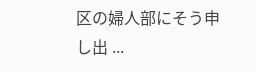区の婦人部にそう申し出 ...